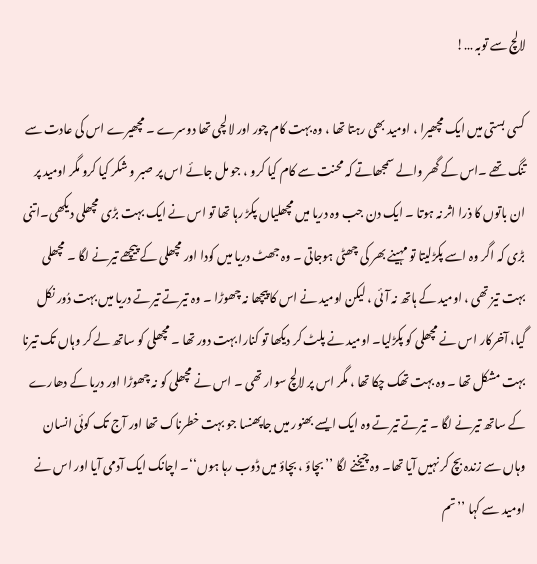لالچ سے توبہ …!

کسی بستی میں ایک مچھیرا ، اومید بھی رہتا تھا ، وہ بہت کام چور اور لالچی تھا دوسرے ۔ مچھیرے اس کی عادت سے تنگ تھے ۔اس کے گھر والے سمجھاتے کہ محنت سے کام کیا کرو ، جو مل جائے اس پر صبر و شکر کیا کرو مگر اومید پر ان باتوں کا ذرا اثر نہ ہوتا ۔ ایک دن جب وہ دریا میں مچھلیاں پکڑ رہا تھا تو اس نے ایک بہت بڑی مچھلی دیکھی۔اتنی بڑی کہ اگر وہ اسے پکڑلیتا تو مہینے بھر کی چھٹی ہوجاتی ۔ وہ جھٹ دریا میں کودا اور مچھلی کے پیچھے تیرنے لگا ۔ مچھلی بہت تیز تھی ، اومید کے ہاتھ نہ آئی ، لیکن اومید نے اس کا پیچھا نہ چھوڑا ۔ وہ تیرتے تیرتے دریا میں بہت دُور نکل گیا، آخرکار اس نے مچھلی کو پکڑلیا۔ اومید نے پلٹ کر دیکھا تو کنارا بہت دور تھا ۔ مچھلی کو ساتھ لے کر وہاں تک تیرنا بہت مشکل تھا ۔ وہ بہت تھک چکا تھا ، مگر اس پر لالچ سوار تھی ۔ اس نے مچھلی کو نہ چھوڑا اور دریا کے دھارے کے ساتھ تیرنے لگا ۔ تیرتے تیرتے وہ ایک ایسے بھنور میں جاپھنسا جو بہت خطرناک تھا اور آج تک کوئی انسان وہاں سے زندہ بچ کر نہیں آیا تھا۔ وہ چیخنے لگا ’’بچاؤ ، بچاؤ میں ڈوب رہا ہوں‘‘۔ اچانک ایک آدمی آیا اور اس نے اومید سے کہا ’’تم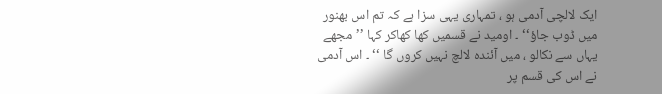ایک لالچی آدمی ہو ، تمہاری یہی سزا ہے کہ تم اس بھنور میں ڈوب جاؤ‘‘ ۔ اومید نے قسمیں کھا کھاکر کہا ’’مجھے یہاں سے نکالو ، میں آئندہ لالچ نہیں کروں گا ‘‘ ۔ اس آدمی نے اس کی قسم پر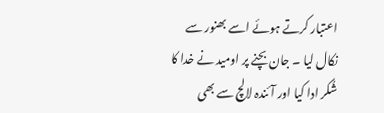اعتبار کرتے ہوئے اسے بھنور سے نکال لیا ۔ جان بچنے پر اومید نے خدا کا شُکر ادا کیا اور آئندہ لالچ سے بھی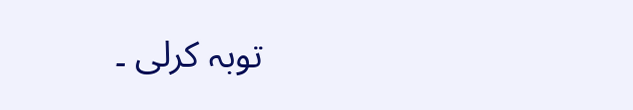توبہ کرلی ۔